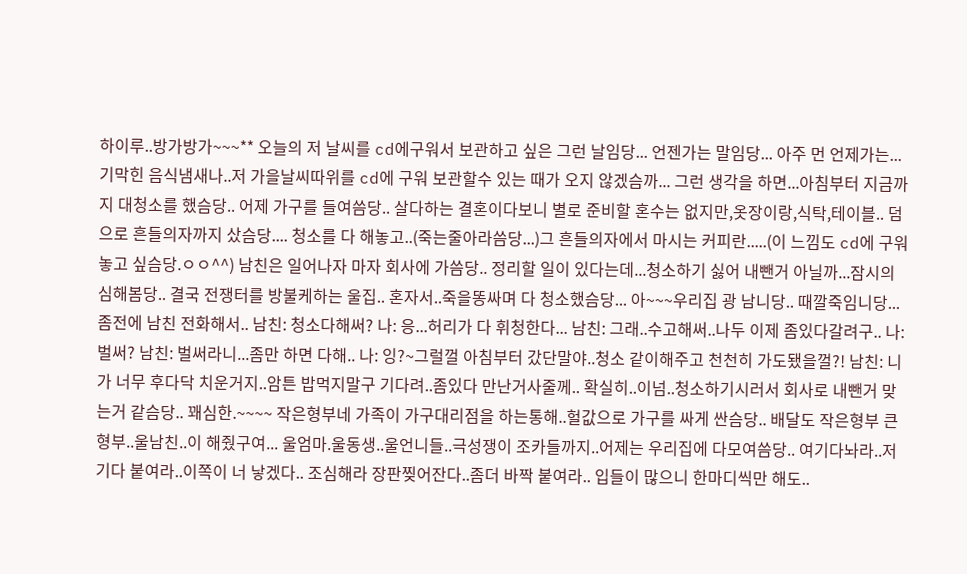하이루..방가방가~~~** 오늘의 저 날씨를 cd에구워서 보관하고 싶은 그런 날임당... 언젠가는 말임당... 아주 먼 언제가는...기막힌 음식냄새나..저 가을날씨따위를 cd에 구워 보관할수 있는 때가 오지 않겠슴까... 그런 생각을 하면...아침부터 지금까지 대청소를 했슴당.. 어제 가구를 들여씀당.. 살다하는 결혼이다보니 별로 준비할 혼수는 없지만,옷장이랑,식탁,테이블.. 덤으로 흔들의자까지 샀슴당.... 청소를 다 해놓고..(죽는줄아라씀당...)그 흔들의자에서 마시는 커피란.....(이 느낌도 cd에 구워놓고 싶슴당.ㅇㅇ^^) 남친은 일어나자 마자 회사에 가씀당.. 정리할 일이 있다는데...청소하기 싫어 내뺀거 아닐까...잠시의심해봄당.. 결국 전쟁터를 방불케하는 울집.. 혼자서..죽을똥싸며 다 청소했슴당... 아~~~우리집 광 남니당.. 때깔죽임니당... 좀전에 남친 전화해서.. 남친: 청소다해써? 나: 응...허리가 다 휘청한다... 남친: 그래..수고해써..나두 이제 좀있다갈려구.. 나: 벌써? 남친: 벌써라니...좀만 하면 다해.. 나: 잉?~그럴껄 아침부터 갔단말야..청소 같이해주고 천천히 가도됐을껄?! 남친: 니가 너무 후다닥 치운거지..암튼 밥먹지말구 기다려..좀있다 만난거사줄께.. 확실히..이넘..청소하기시러서 회사로 내뺀거 맞는거 같슴당.. 꽤심한.~~~~ 작은형부네 가족이 가구대리점을 하는통해..헐값으로 가구를 싸게 싼슴당.. 배달도 작은형부 큰형부..울남친..이 해줬구여... 울엄마.울동생..울언니들..극성쟁이 조카들까지..어제는 우리집에 다모여씀당.. 여기다놔라..저기다 붙여라..이쪽이 너 낳겠다.. 조심해라 장판찢어잔다..좀더 바짝 붙여라.. 입들이 많으니 한마디씩만 해도..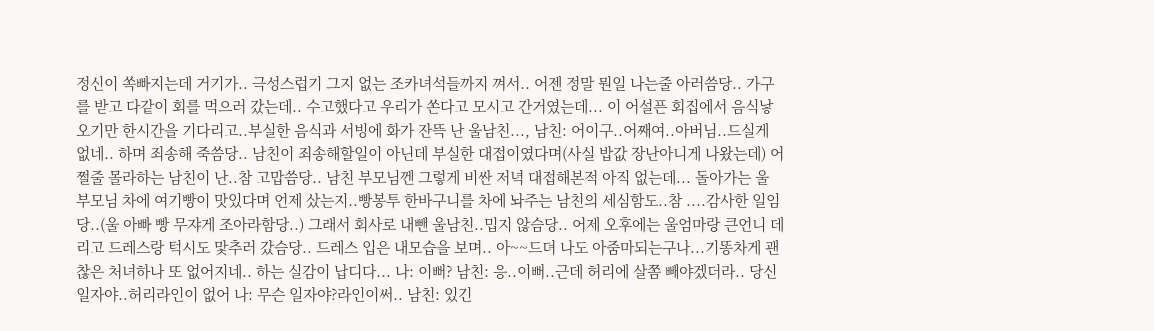정신이 쏙빠지는데 거기가.. 극성스럽기 그지 없는 조카녀석들까지 껴서.. 어젠 정말 뭔일 나는줄 아러씀당.. 가구를 받고 다같이 회를 먹으러 갔는데.. 수고했다고 우리가 쏜다고 모시고 간거였는데... 이 어설픈 회집에서 음식낳오기만 한시간을 기다리고..부실한 음식과 서빙에 화가 잔뜩 난 울남친..., 남친: 어이구..어째여..아버님..드실게 없네.. 하며 죄송해 죽씀당.. 남친이 죄송해할일이 아닌데 부실한 대접이였다며(사실 밥값 장난아니게 나왔는데) 어쩔줄 몰라하는 남친이 난..참 고맙씀당.. 남친 부모님껜 그렇게 비싼 저녁 대접해본적 아직 없는데... 돌아가는 울 부모님 차에 여기빵이 맛있다며 언제 샀는지..빵봉투 한바구니를 차에 놔주는 남친의 세심함도..참 ....감사한 일임당..(울 아빠 빵 무쟈게 조아라함당..) 그래서 회사로 내뺀 울남친..밉지 않슴당.. 어제 오후에는 울엄마랑 큰언니 데리고 드레스랑 턱시도 맟추러 갔슴당.. 드레스 입은 내모습을 보며.. 아~~드뎌 나도 아줌마되는구나...기똥차게 괜찮은 처녀하나 또 없어지네.. 하는 실감이 납디다... 나: 이뻐? 남친: 응..이뻐..근데 허리에 살쫌 빼야겠더라.. 당신 일자야..허리라인이 없어 나: 무슨 일자야?라인이써.. 남친: 있긴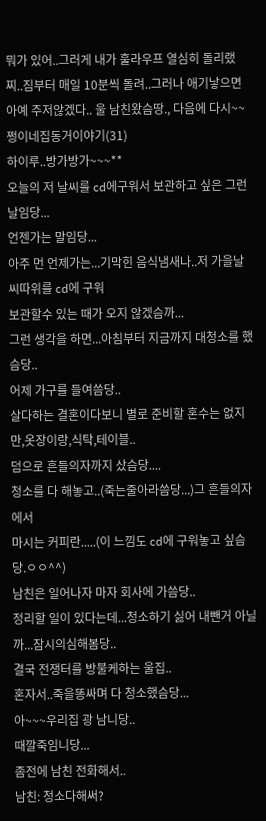뭐가 있어..그러게 내가 훌라우프 열심히 돌리랬찌..짐부터 매일 10분씩 돌려..그러나 애기낳으면 아예 주저않겠다.. 울 남친왔슴땅., 다음에 다시~~
쩡이네집동거이야기(31)
하이루..방가방가~~~**
오늘의 저 날씨를 cd에구워서 보관하고 싶은 그런 날임당...
언젠가는 말임당...
아주 먼 언제가는...기막힌 음식냄새나..저 가을날씨따위를 cd에 구워
보관할수 있는 때가 오지 않겠슴까...
그런 생각을 하면...아침부터 지금까지 대청소를 했슴당..
어제 가구를 들여씀당..
살다하는 결혼이다보니 별로 준비할 혼수는 없지만,옷장이랑,식탁,테이블..
덤으로 흔들의자까지 샀슴당....
청소를 다 해놓고..(죽는줄아라씀당...)그 흔들의자에서
마시는 커피란.....(이 느낌도 cd에 구워놓고 싶슴당.ㅇㅇ^^)
남친은 일어나자 마자 회사에 가씀당..
정리할 일이 있다는데...청소하기 싫어 내뺀거 아닐까...잠시의심해봄당..
결국 전쟁터를 방불케하는 울집..
혼자서..죽을똥싸며 다 청소했슴당...
아~~~우리집 광 남니당..
때깔죽임니당...
좀전에 남친 전화해서..
남친: 청소다해써?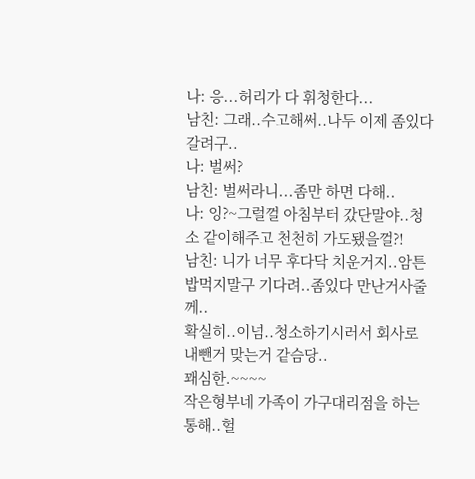나: 응...허리가 다 휘청한다...
남친: 그래..수고해써..나두 이제 좀있다갈려구..
나: 벌써?
남친: 벌써라니...좀만 하면 다해..
나: 잉?~그럴껄 아침부터 갔단말야..청소 같이해주고 천천히 가도됐을껄?!
남친: 니가 너무 후다닥 치운거지..암튼 밥먹지말구 기다려..좀있다 만난거사줄께..
확실히..이넘..청소하기시러서 회사로 내뺀거 맞는거 같슴당..
꽤심한.~~~~
작은형부네 가족이 가구대리점을 하는통해..헐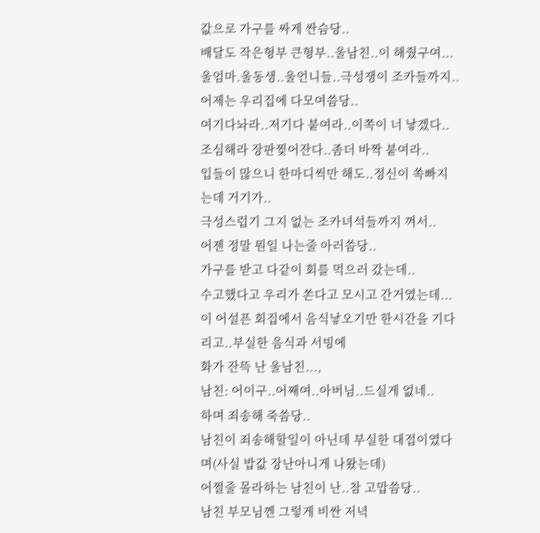값으로 가구를 싸게 싼슴당..
배달도 작은형부 큰형부..울남친..이 해줬구여...
울엄마.울동생..울언니들..극성쟁이 조카들까지..어제는 우리집에 다모여씀당..
여기다놔라..저기다 붙여라..이쪽이 너 낳겠다..
조심해라 장판찢어잔다..좀더 바짝 붙여라..
입들이 많으니 한마디씩만 해도..정신이 쏙빠지는데 거기가..
극성스럽기 그지 없는 조카녀석들까지 껴서..
어젠 정말 뭔일 나는줄 아러씀당..
가구를 받고 다같이 회를 먹으러 갔는데..
수고했다고 우리가 쏜다고 모시고 간거였는데...
이 어설픈 회집에서 음식낳오기만 한시간을 기다리고..부실한 음식과 서빙에
화가 잔뜩 난 울남친...,
남친: 어이구..어째여..아버님..드실게 없네..
하며 죄송해 죽씀당..
남친이 죄송해할일이 아닌데 부실한 대접이였다며(사실 밥값 장난아니게 나왔는데)
어쩔줄 몰라하는 남친이 난..참 고맙씀당..
남친 부모님껜 그렇게 비싼 저녁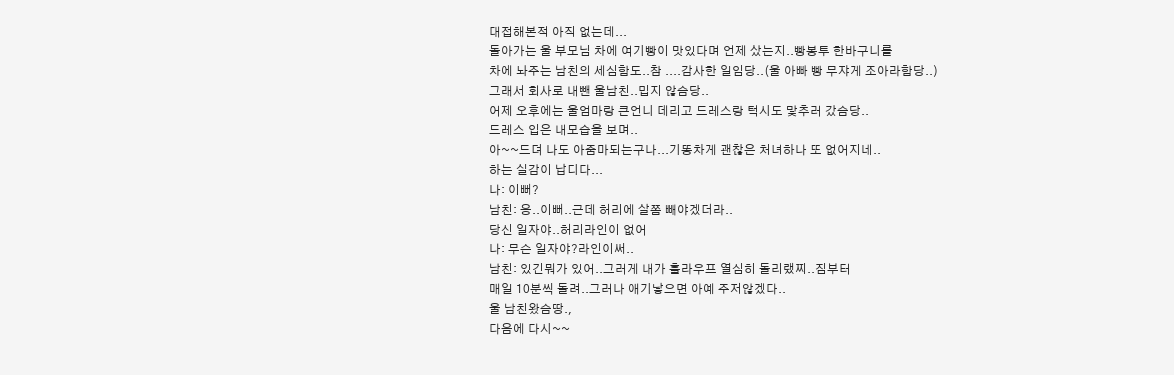대접해본적 아직 없는데...
돌아가는 울 부모님 차에 여기빵이 맛있다며 언제 샀는지..빵봉투 한바구니를
차에 놔주는 남친의 세심함도..참 ....감사한 일임당..(울 아빠 빵 무쟈게 조아라함당..)
그래서 회사로 내뺀 울남친..밉지 않슴당..
어제 오후에는 울엄마랑 큰언니 데리고 드레스랑 턱시도 맟추러 갔슴당..
드레스 입은 내모습을 보며..
아~~드뎌 나도 아줌마되는구나...기똥차게 괜찮은 처녀하나 또 없어지네..
하는 실감이 납디다...
나: 이뻐?
남친: 응..이뻐..근데 허리에 살쫌 빼야겠더라..
당신 일자야..허리라인이 없어
나: 무슨 일자야?라인이써..
남친: 있긴뭐가 있어..그러게 내가 훌라우프 열심히 돌리랬찌..짐부터
매일 10분씩 돌려..그러나 애기낳으면 아예 주저않겠다..
울 남친왔슴땅.,
다음에 다시~~